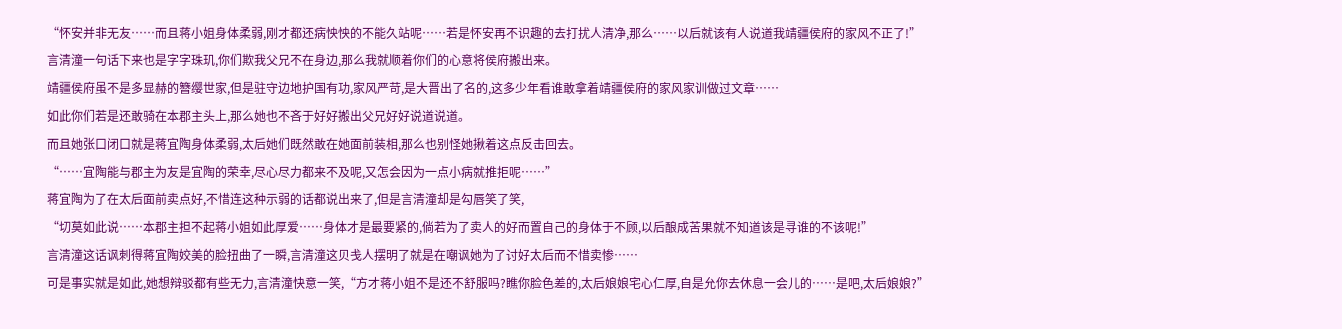“怀安并非无友……而且蒋小姐身体柔弱,刚才都还病怏怏的不能久站呢……若是怀安再不识趣的去打扰人清净,那么……以后就该有人说道我靖疆侯府的家风不正了!”
言清潼一句话下来也是字字珠玑,你们欺我父兄不在身边,那么我就顺着你们的心意将侯府搬出来。
靖疆侯府虽不是多显赫的簪缨世家,但是驻守边地护国有功,家风严苛,是大晋出了名的,这多少年看谁敢拿着靖疆侯府的家风家训做过文章……
如此你们若是还敢骑在本郡主头上,那么她也不吝于好好搬出父兄好好说道说道。
而且她张口闭口就是蒋宜陶身体柔弱,太后她们既然敢在她面前装相,那么也别怪她揪着这点反击回去。
“……宜陶能与郡主为友是宜陶的荣幸,尽心尽力都来不及呢,又怎会因为一点小病就推拒呢……”
蒋宜陶为了在太后面前卖点好,不惜连这种示弱的话都说出来了,但是言清潼却是勾唇笑了笑,
“切莫如此说……本郡主担不起蒋小姐如此厚爱……身体才是最要紧的,倘若为了卖人的好而置自己的身体于不顾,以后酿成苦果就不知道该是寻谁的不该呢!”
言清潼这话讽刺得蒋宜陶姣美的脸扭曲了一瞬,言清潼这贝戋人摆明了就是在嘲讽她为了讨好太后而不惜卖惨……
可是事实就是如此,她想辩驳都有些无力,言清潼快意一笑,“方才蒋小姐不是还不舒服吗?瞧你脸色差的,太后娘娘宅心仁厚,自是允你去休息一会儿的……是吧,太后娘娘?”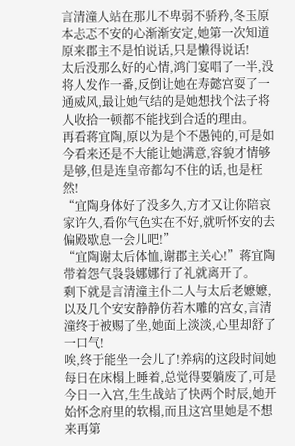言清潼人站在那儿不卑弱不骄矜,冬玉原本忐忑不安的心渐渐安定,她第一次知道原来郡主不是怕说话,只是懒得说话!
太后没那么好的心情,鸿门宴唱了一半,没将人发作一番,反倒让她在寿懿宫耍了一通威风,最让她气结的是她想找个法子将人收拾一顿都不能找到合适的理由。
再看蒋宜陶,原以为是个不愚钝的,可是如今看来还是不大能让她满意,容貌才情够是够,但是连皇帝都勾不住的话,也是枉然!
“宜陶身体好了没多久,方才又让你陪哀家许久,看你气色实在不好,就听怀安的去偏殿歇息一会儿吧!”
“宜陶谢太后体恤,谢郡主关心!”蒋宜陶带着怨气袅袅娜娜行了礼就离开了。
剩下就是言清潼主仆二人与太后老嬷嬷,以及几个安安静静仿若木雕的宫女,言清潼终于被赐了坐,她面上淡淡,心里却舒了一口气!
唉,终于能坐一会儿了!养病的这段时间她每日在床榻上睡着,总觉得要躺废了,可是今日一入宫,生生战站了快两个时辰,她开始怀念府里的软榻,而且这宫里她是不想来再第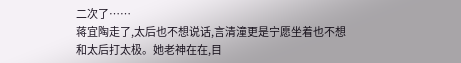二次了……
蒋宜陶走了,太后也不想说话,言清潼更是宁愿坐着也不想和太后打太极。她老神在在,目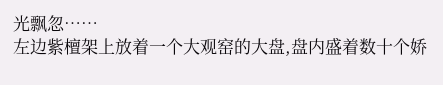光飘忽……
左边紫檀架上放着一个大观窑的大盘,盘内盛着数十个娇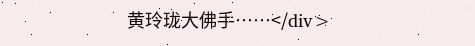黄玲珑大佛手……</div>